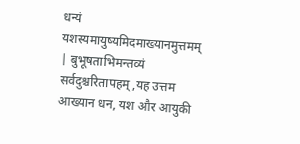धन्यं यशस्यमायुष्यमिदमाख्यानमुत्तमम् | बुभूषताभिमन्तव्यं सर्वदुश्चरितापहम्,यह उत्तम आख्यान धन, यश और आयुकी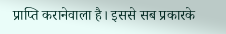प्राप्ति करानेवाला है। इससे सब प्रकारके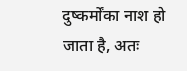दुष्कर्मोंका नाश हो जाता है, अतः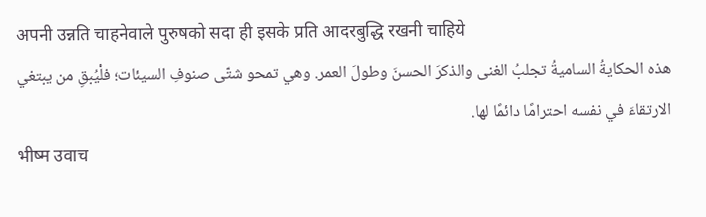अपनी उन्नति चाहनेवाले पुरुषको सदा ही इसके प्रति आदरबुद्धि रखनी चाहिये
هذه الحكايةُ الساميةُ تجلبُ الغنى والذكرَ الحسنَ وطولَ العمر. وهي تمحو شتّى صنوفِ السيئات؛ فلْيُبقِ من يبتغي الارتقاءَ في نفسه احترامًا دائمًا لها.
भीष्म उवाच